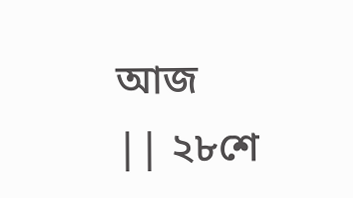আজ
|| ২৮শে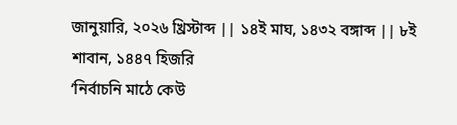জানুয়ারি, ২০২৬ খ্রিস্টাব্দ || ১৪ই মাঘ, ১৪৩২ বঙ্গাব্দ || ৮ই শাবান, ১৪৪৭ হিজরি
‘নির্বাচনি মাঠে কেউ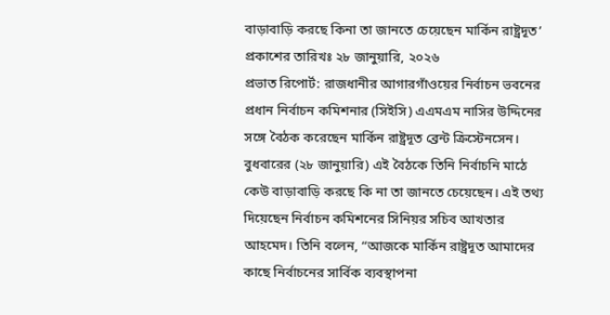বাড়াবাড়ি করছে কিনা তা জানতে চেয়েছেন মার্কিন রাষ্ট্রদূত’
প্রকাশের তারিখঃ ২৮ জানুয়ারি, ২০২৬
প্রভাত রিপোর্ট: রাজধানীর আগারগাঁওয়ের নির্বাচন ভবনের প্রধান নির্বাচন কমিশনার (সিইসি) এএমএম নাসির উদ্দিনের সঙ্গে বৈঠক করেছেন মার্কিন রাষ্ট্রদূত ব্রেন্ট ক্রিস্টেনসেন। বুধবারের (২৮ জানুয়ারি) এই বৈঠকে তিনি নির্বাচনি মাঠে কেউ বাড়াবাড়ি করছে কি না তা জানতে চেয়েছেন। এই তথ্য দিয়েছেন নির্বাচন কমিশনের সিনিয়র সচিব আখতার আহমেদ। তিনি বলেন, “আজকে মার্কিন রাষ্ট্রদূত আমাদের কাছে নির্বাচনের সার্বিক ব্যবস্থাপনা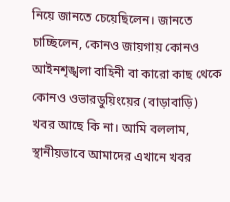নিয়ে জানতে চেয়েছিলেন। জানতে চাচ্ছিলেন, কোনও জায়গায় কোনও আইনশৃঙ্খলা বাহিনী বা কারো কাছ থেকে কোনও ওভারডুয়িংয়ের (বাড়াবাড়ি) খবর আছে কি না। আমি বললাম, স্থানীয়ভাবে আমাদের এখানে খবর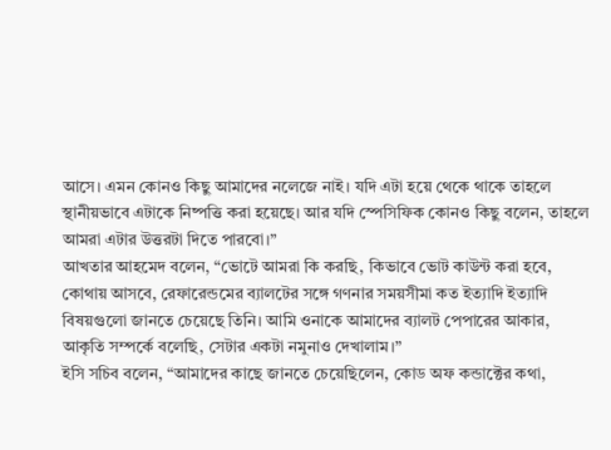আসে। এমন কোনও কিছু আমাদের নলেজে নাই। যদি এটা হয়ে থেকে থাকে তাহলে স্থানীয়ভাবে এটাকে নিষ্পত্তি করা হয়েছে। আর যদি স্পেসিফিক কোনও কিছু বলেন, তাহলে আমরা এটার উত্তরটা দিতে পারবো।”
আখতার আহমেদ বলেন, “ভোটে আমরা কি করছি, কিভাবে ভোট কাউন্ট করা হবে, কোথায় আসবে, রেফারেন্ডমের ব্যালটের সঙ্গে গণনার সময়সীমা কত ইত্যাদি ইত্যাদি বিষয়গুলো জানতে চেয়েছে তিনি। আমি ওনাকে আমাদের ব্যালট পেপারের আকার, আকৃতি সম্পর্কে বলেছি, সেটার একটা নমুনাও দেখালাম।”
ইসি সচিব বলেন, “আমাদের কাছে জানতে চেয়েছিলেন, কোড অফ কন্ডাক্টের কথা,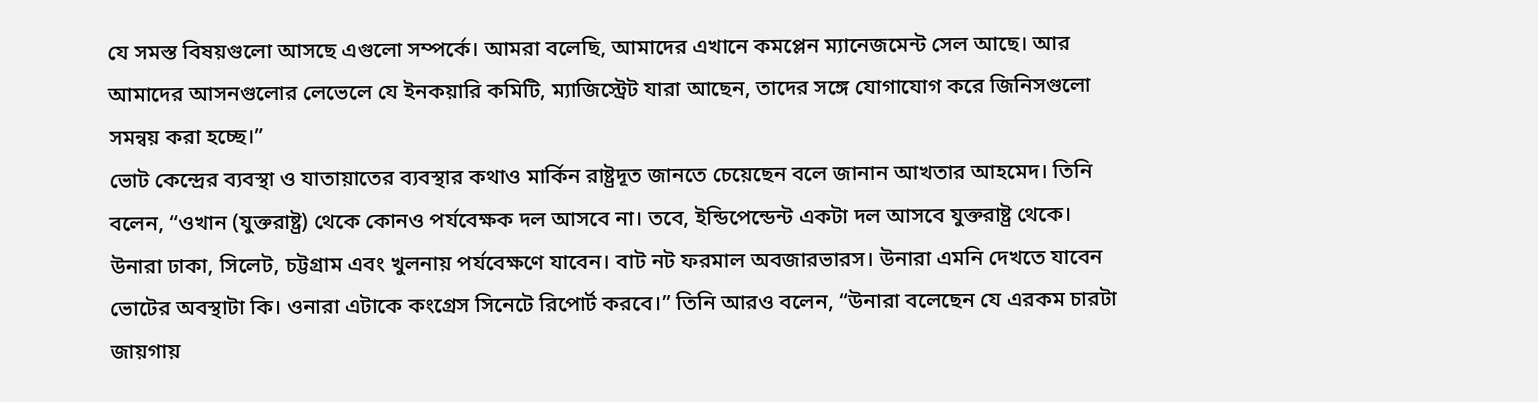যে সমস্ত বিষয়গুলো আসছে এগুলো সম্পর্কে। আমরা বলেছি, আমাদের এখানে কমপ্লেন ম্যানেজমেন্ট সেল আছে। আর আমাদের আসনগুলোর লেভেলে যে ইনকয়ারি কমিটি, ম্যাজিস্ট্রেট যারা আছেন, তাদের সঙ্গে যোগাযোগ করে জিনিসগুলো সমন্বয় করা হচ্ছে।”
ভোট কেন্দ্রের ব্যবস্থা ও যাতায়াতের ব্যবস্থার কথাও মার্কিন রাষ্ট্রদূত জানতে চেয়েছেন বলে জানান আখতার আহমেদ। তিনি বলেন, “ওখান (যুক্তরাষ্ট্র) থেকে কোনও পর্যবেক্ষক দল আসবে না। তবে, ইন্ডিপেন্ডেন্ট একটা দল আসবে যুক্তরাষ্ট্র থেকে। উনারা ঢাকা, সিলেট, চট্টগ্রাম এবং খুলনায় পর্যবেক্ষণে যাবেন। বাট নট ফরমাল অবজারভারস। উনারা এমনি দেখতে যাবেন ভোটের অবস্থাটা কি। ওনারা এটাকে কংগ্রেস সিনেটে রিপোর্ট করবে।” তিনি আরও বলেন, “উনারা বলেছেন যে এরকম চারটা জায়গায়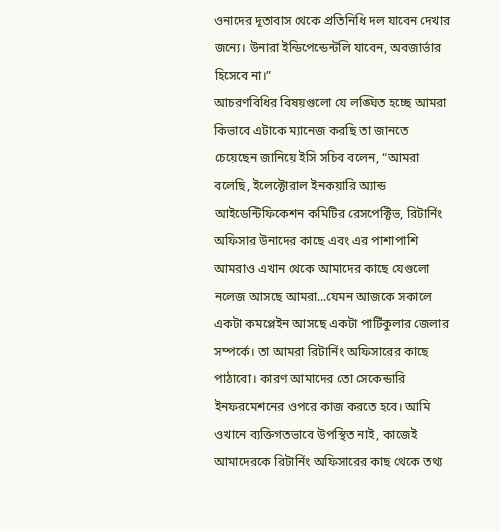ওনাদের দূতাবাস থেকে প্রতিনিধি দল যাবেন দেখার জন্যে। উনারা ইন্ডিপেন্ডেন্টলি যাবেন, অবজার্ভার হিসেবে না।”
আচরণবিধির বিষয়গুলো যে লঙ্ঘিত হচ্ছে আমরা কিভাবে এটাকে ম্যানেজ করছি তা জানতে চেয়েছেন জানিয়ে ইসি সচিব বলেন, “আমরা বলেছি, ইলেক্টোরাল ইনকয়ারি অ্যান্ড আইডেন্টিফিকেশন কমিটির রেসপেক্টিভ, রিটার্নিং অফিসার উনাদের কাছে এবং এর পাশাপাশি আমরাও এখান থেকে আমাদের কাছে যেগুলো নলেজ আসছে আমরা...যেমন আজকে সকালে একটা কমপ্লেইন আসছে একটা পার্টিকুলার জেলার সম্পর্কে। তা আমরা রিটার্নিং অফিসারের কাছে পাঠাবো। কারণ আমাদের তো সেকেন্ডারি ইনফরমেশনের ওপরে কাজ করতে হবে। আমি ওখানে ব্যক্তিগতভাবে উপস্থিত নাই, কাজেই আমাদেরকে রিটার্নিং অফিসারের কাছ থেকে তথ্য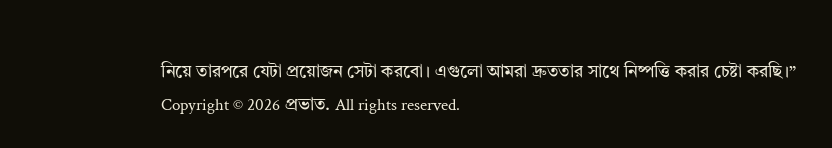নিয়ে তারপরে যেটা প্রয়োজন সেটা করবো। এগুলো আমরা দ্রুততার সাথে নিষ্পত্তি করার চেষ্টা করছি।”
Copyright © 2026 প্রভাত. All rights reserved.